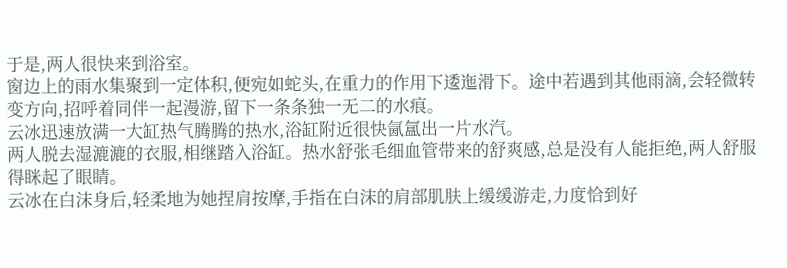于是,两人很快来到浴室。
窗边上的雨水集聚到一定体积,便宛如蛇头,在重力的作用下逶迤滑下。途中若遇到其他雨滴,会轻微转变方向,招呼着同伴一起漫游,留下一条条独一无二的水痕。
云冰迅速放满一大缸热气腾腾的热水,浴缸附近很快氤氲出一片水汽。
两人脱去湿漉漉的衣服,相继踏入浴缸。热水舒张毛细血管带来的舒爽感,总是没有人能拒绝,两人舒服得眯起了眼睛。
云冰在白沫身后,轻柔地为她捏肩按摩,手指在白沫的肩部肌肤上缓缓游走,力度恰到好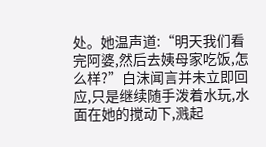处。她温声道:“明天我们看完阿婆,然后去姨母家吃饭,怎么样?”白沫闻言并未立即回应,只是继续随手泼着水玩,水面在她的搅动下,溅起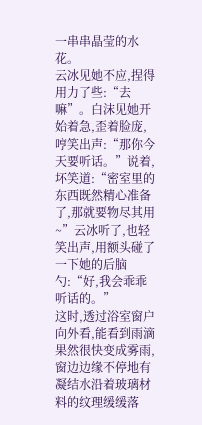一串串晶莹的水花。
云冰见她不应,捏得用力了些:“去嘛”。白沫见她开始着急,歪着脸庞,哼笑出声:“那你今天要听话。”说着,坏笑道:“密室里的东西既然精心准备了,那就要物尽其用~”云冰听了,也轻笑出声,用额头碰了一下她的后脑勺:“好,我会乖乖听话的。”
这时,透过浴室窗户向外看,能看到雨滴果然很快变成雾雨,窗边边缘不停地有凝结水沿着玻璃材料的纹理缓缓落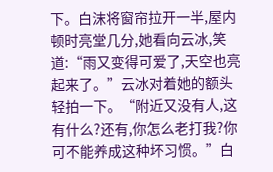下。白沫将窗帘拉开一半,屋内顿时亮堂几分,她看向云冰,笑道:“雨又变得可爱了,天空也亮起来了。”云冰对着她的额头轻拍一下。“附近又没有人,这有什么?还有,你怎么老打我?你可不能养成这种坏习惯。”白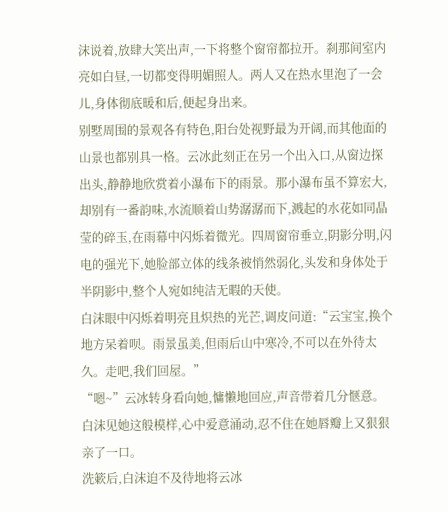沫说着,放肆大笑出声,一下将整个窗帘都拉开。刹那间室内亮如白昼,一切都变得明媚照人。两人又在热水里泡了一会儿,身体彻底暖和后,便起身出来。
别墅周围的景观各有特色,阳台处视野最为开阔,而其他面的山景也都别具一格。云冰此刻正在另一个出入口,从窗边探出头,静静地欣赏着小瀑布下的雨景。那小瀑布虽不算宏大,却别有一番韵味,水流顺着山势潺潺而下,溅起的水花如同晶莹的碎玉,在雨幕中闪烁着微光。四周窗帘垂立,阴影分明,闪电的强光下,她脸部立体的线条被悄然弱化,头发和身体处于半阴影中,整个人宛如纯洁无暇的天使。
白沫眼中闪烁着明亮且炽热的光芒,调皮问道:“云宝宝,换个地方呆着呗。雨景虽美,但雨后山中寒冷,不可以在外待太久。走吧,我们回屋。”
“嗯~”云冰转身看向她,慵懒地回应,声音带着几分惬意。白沫见她这般模样,心中爱意涌动,忍不住在她唇瓣上又狠狠亲了一口。
洗簌后,白沫迫不及待地将云冰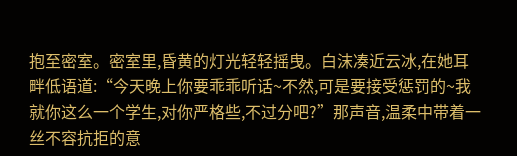抱至密室。密室里,昏黄的灯光轻轻摇曳。白沫凑近云冰,在她耳畔低语道:“今天晚上你要乖乖听话~不然,可是要接受惩罚的~我就你这么一个学生,对你严格些,不过分吧?”那声音,温柔中带着一丝不容抗拒的意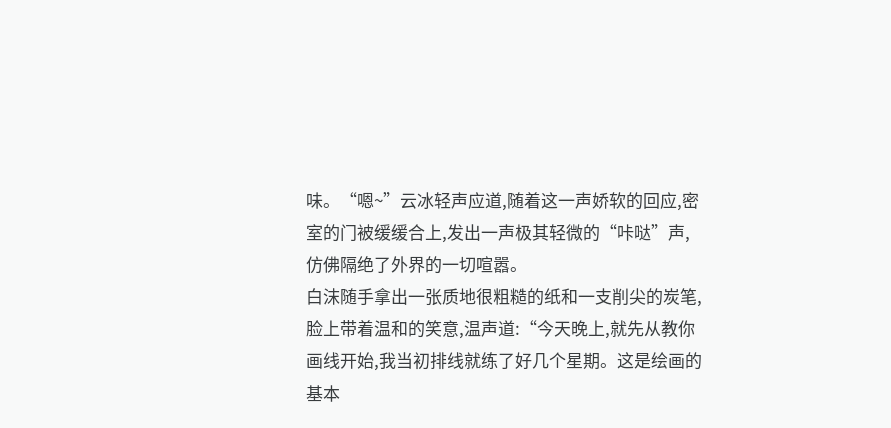味。“嗯~”云冰轻声应道,随着这一声娇软的回应,密室的门被缓缓合上,发出一声极其轻微的“咔哒”声,仿佛隔绝了外界的一切喧嚣。
白沫随手拿出一张质地很粗糙的纸和一支削尖的炭笔,脸上带着温和的笑意,温声道:“今天晚上,就先从教你画线开始,我当初排线就练了好几个星期。这是绘画的基本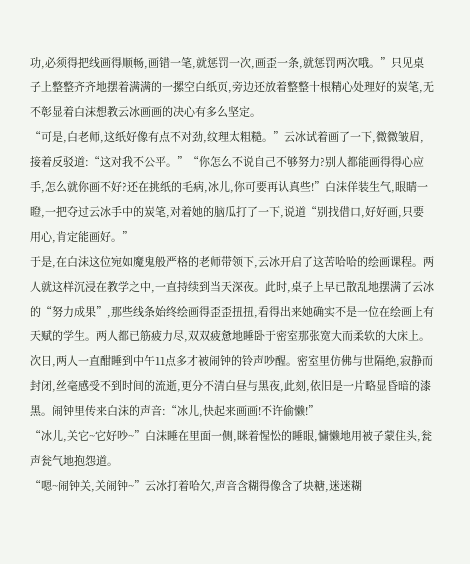功,必须得把线画得顺畅,画错一笔,就惩罚一次,画歪一条,就惩罚两次哦。”只见桌子上整整齐齐地摆着满满的一摞空白纸页,旁边还放着整整十根精心处理好的炭笔,无不彰显着白沫想教云冰画画的决心有多么坚定。
“可是,白老师,这纸好像有点不对劲,纹理太粗糙。”云冰试着画了一下,微微皱眉,接着反驳道:“这对我不公平。”“你怎么不说自己不够努力?别人都能画得得心应手,怎么就你画不好?还在挑纸的毛病,冰儿,你可要再认真些!”白沫佯装生气,眼睛一瞪,一把夺过云冰手中的炭笔,对着她的脑瓜打了一下,说道“别找借口,好好画,只要用心,肯定能画好。”
于是,在白沫这位宛如魔鬼般严格的老师带领下,云冰开启了这苦哈哈的绘画课程。两人就这样沉浸在教学之中,一直持续到当天深夜。此时,桌子上早已散乱地摆满了云冰的“努力成果”,那些线条始终绘画得歪歪扭扭,看得出来她确实不是一位在绘画上有天赋的学生。两人都已筋疲力尽,双双疲惫地睡卧于密室那张宽大而柔软的大床上。
次日,两人一直酣睡到中午11点多才被闹钟的铃声吵醒。密室里仿佛与世隔绝,寂静而封闭,丝毫感受不到时间的流逝,更分不清白昼与黑夜,此刻,依旧是一片略显昏暗的漆黑。闹钟里传来白沫的声音:“冰儿,快起来画画!不许偷懒!”
“冰儿,关它~它好吵~”白沫睡在里面一侧,眯着惺忪的睡眼,慵懒地用被子蒙住头,瓮声瓮气地抱怨道。
“嗯~闹钟关,关闹钟~”云冰打着哈欠,声音含糊得像含了块糖,迷迷糊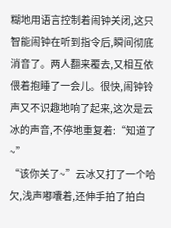糊地用语言控制着闹钟关闭,这只智能闹钟在听到指令后,瞬间彻底消音了。两人翻来覆去,又相互依偎着抱睡了一会儿。很快,闹钟铃声又不识趣地响了起来,这次是云冰的声音,不停地重复着:“知道了~”
“该你关了~”云冰又打了一个哈欠,浅声嘟囔着,还伸手拍了拍白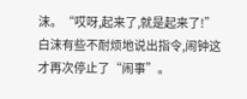沫。“哎呀,起来了,就是起来了!”白沫有些不耐烦地说出指令,闹钟这才再次停止了“闹事”。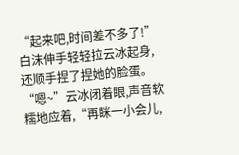“起来吧,时间差不多了!”白沫伸手轻轻拉云冰起身,还顺手捏了捏她的脸蛋。“嗯~”云冰闭着眼,声音软糯地应着,“再眯一小会儿,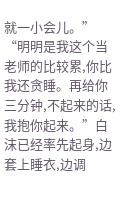就一小会儿。”
“明明是我这个当老师的比较累,你比我还贪睡。再给你三分钟,不起来的话,我抱你起来。”白沫已经率先起身,边套上睡衣,边调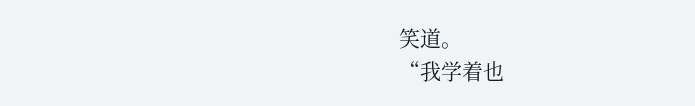笑道。
“我学着也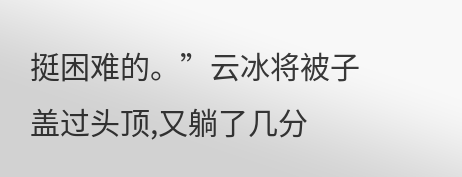挺困难的。”云冰将被子盖过头顶,又躺了几分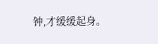钟,才缓缓起身。